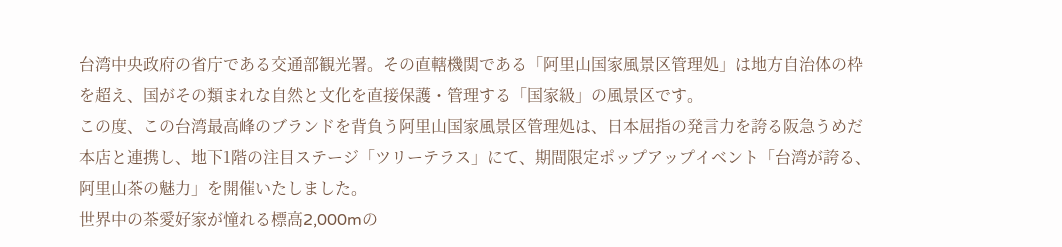台湾中央政府の省庁である交通部観光署。その直轄機関である「阿里山国家風景区管理処」は地方自治体の枠を超え、国がその類まれな自然と文化を直接保護・管理する「国家級」の風景区です。
この度、この台湾最高峰のブランドを背負う阿里山国家風景区管理処は、日本屈指の発言力を誇る阪急うめだ本店と連携し、地下1階の注目ステージ「ツリーテラス」にて、期間限定ポップアップイベント「台湾が誇る、阿里山茶の魅力」を開催いたしました。
世界中の茶愛好家が憧れる標高2,000mの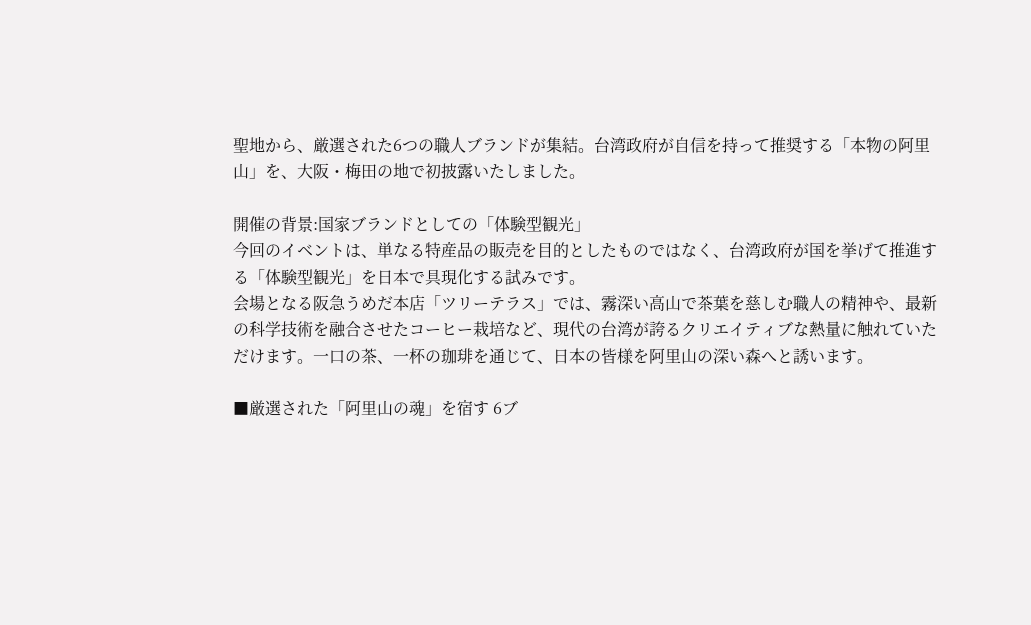聖地から、厳選された6つの職人ブランドが集結。台湾政府が自信を持って推奨する「本物の阿里山」を、大阪・梅田の地で初披露いたしました。

開催の背景:国家ブランドとしての「体験型観光」
今回のイベントは、単なる特産品の販売を目的としたものではなく、台湾政府が国を挙げて推進する「体験型観光」を日本で具現化する試みです。
会場となる阪急うめだ本店「ツリーテラス」では、霧深い高山で茶葉を慈しむ職人の精神や、最新の科学技術を融合させたコーヒー栽培など、現代の台湾が誇るクリエイティブな熱量に触れていただけます。一口の茶、一杯の珈琲を通じて、日本の皆様を阿里山の深い森へと誘います。

■厳選された「阿里山の魂」を宿す 6ブ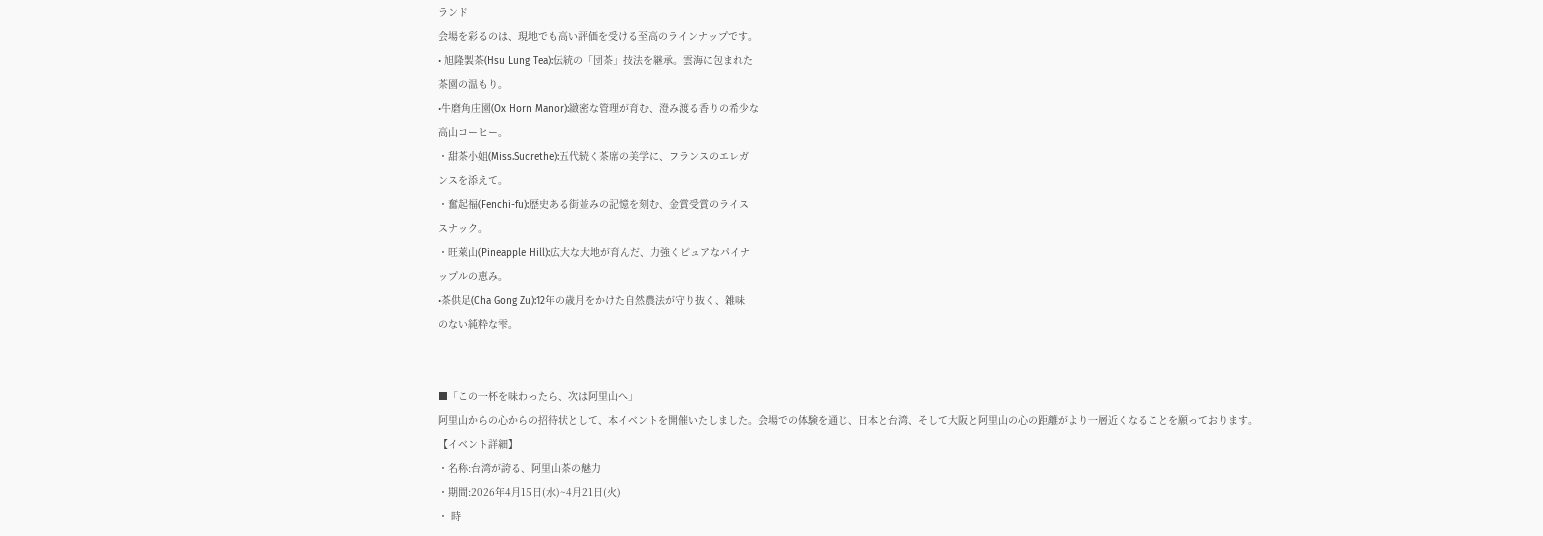ランド
会場を彩るのは、現地でも高い評価を受ける至高のラインナップです。
• 旭隆製茶(Hsu Lung Tea):伝統の「団茶」技法を継承。雲海に包まれた
茶園の温もり。
•牛磨角庄園(Ox Horn Manor):緻密な管理が育む、澄み渡る香りの希少な
高山コーヒー。
・甜茶小姐(Miss.Sucrethe):五代続く茶席の美学に、フランスのエレガ
ンスを添えて。
・奮起福(Fenchi-fu):歴史ある街並みの記憶を刻む、金賞受賞のライス
スナック。
・旺萊山(Pineapple Hill):広大な大地が育んだ、力強くピュアなパイナ
ップルの恵み。
•茶供足(Cha Gong Zu):12年の歳月をかけた自然農法が守り抜く、雑味
のない純粋な雫。


■「この一杯を味わったら、次は阿里山へ」
阿里山からの心からの招待状として、本イベントを開催いたしました。会場での体験を通じ、日本と台湾、そして大阪と阿里山の心の距離がより一層近くなることを願っております。
【イベント詳細】
・名称:台湾が誇る、阿里山茶の魅力
・期間:2026年4月15日(水)~4月21日(火)
・ 時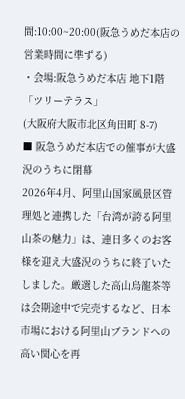間:10:00~20:00(阪急うめだ本店の営業時間に準ずる)
・会場:阪急うめだ本店 地下1階「ツリーテラス」
(大阪府大阪市北区角田町 8-7)
■ 阪急うめだ本店での催事が大盛況のうちに閉幕
2026年4月、阿里山国家風景区管理処と連携した「台湾が誇る阿里山茶の魅力」は、連日多くのお客様を迎え大盛況のうちに終了いたしました。厳選した高山烏龍茶等は会期途中で完売するなど、日本市場における阿里山ブランドへの高い関心を再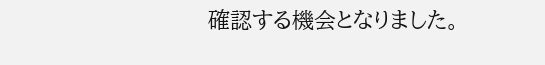確認する機会となりました。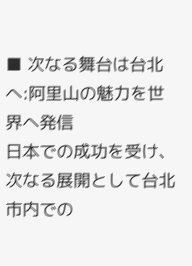■ 次なる舞台は台北へ:阿里山の魅力を世界へ発信
日本での成功を受け、次なる展開として台北市内での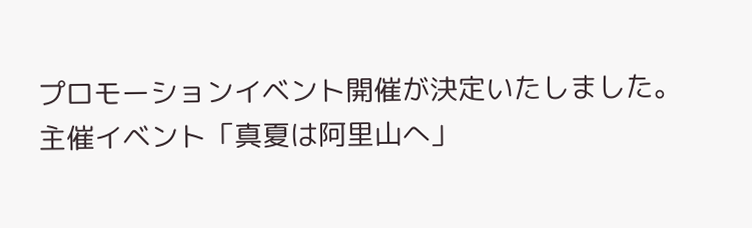プロモーションイベント開催が決定いたしました。主催イベント「真夏は阿里山へ」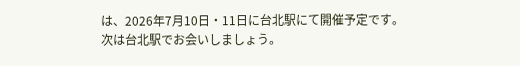は、2026年7月10日・11日に台北駅にて開催予定です。
次は台北駅でお会いしましょう。